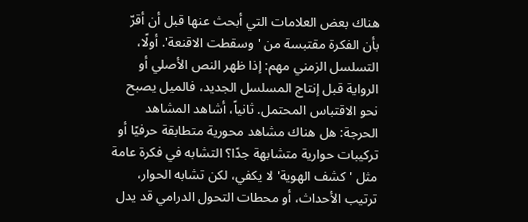هناك بعض العلامات التي أبحث عنها قبل أن أقرّ بأن الفكرة مقتبسة من 'وسقطت الاقنعة'. أولًا، التسلسل الزمني مهم: إذا ظهر النص الأصلي أو الرواية قبل إنتاج المسلسل الجديد، فالميل يصبح نحو الاقتباس المحتمل. ثانياً، أشاهد المشاهد الحرجة: هل هناك مشاهد محورية متطابقة حرفيًا أو تركيبات حوارية متشابهة جدًا؟ التشابه في فكرة عامة مثل 'كشف الهوية' لا يكفي، لكن تشابه الحوار، ترتيب الأحداث، أو محطات التحول الدرامي قد يدل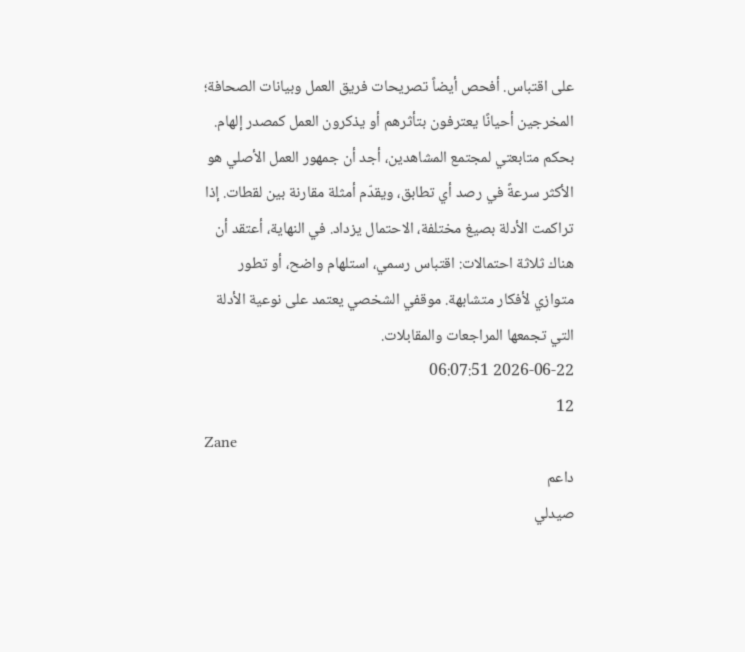على اقتباس. أفحص أيضاً تصريحات فريق العمل وبيانات الصحافة؛ المخرجين أحيانًا يعترفون بتأثرهم أو يذكرون العمل كمصدر إلهام. بحكم متابعتي لمجتمع المشاهدين، أجد أن جمهور العمل الأصلي هو الأكثر سرعةً في رصد أي تطابق، ويقدّم أمثلة مقارنة بين لقطات. إذا تراكمت الأدلة بصيغ مختلفة، الاحتمال يزداد. في النهاية، أعتقد أن هناك ثلاثة احتمالات: اقتباس رسمي، استلهام واضح، أو تطور متوازي لأفكار متشابهة. موقفي الشخصي يعتمد على نوعية الأدلة التي تجمعها المراجعات والمقابلات.
2026-06-22 06:07:51
12
Zane
داعم
صيدلي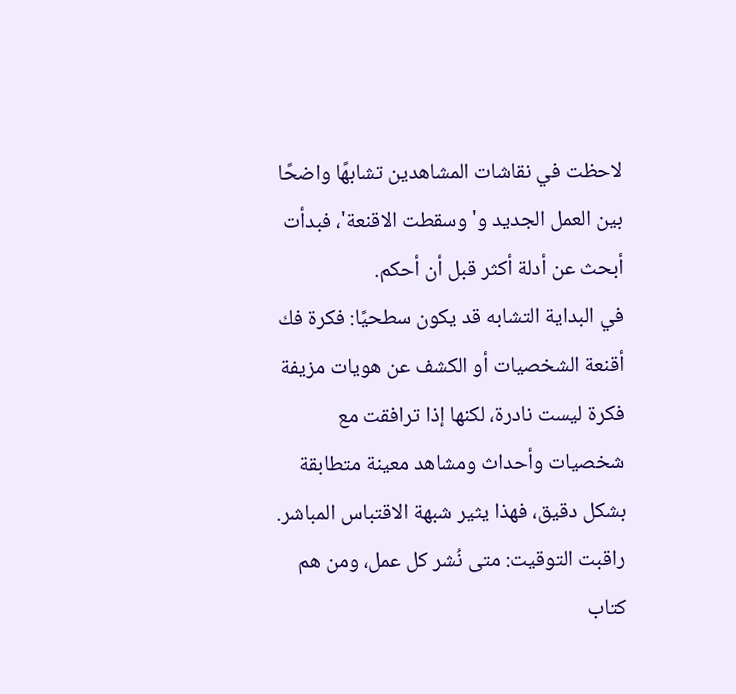لاحظت في نقاشات المشاهدين تشابهًا واضحًا بين العمل الجديد و'وسقطت الاقنعة'، فبدأت أبحث عن أدلة أكثر قبل أن أحكم.
في البداية التشابه قد يكون سطحيًا: فكرة فك أقنعة الشخصيات أو الكشف عن هويات مزيفة فكرة ليست نادرة، لكنها إذا ترافقت مع شخصيات وأحداث ومشاهد معينة متطابقة بشكل دقيق، فهذا يثير شبهة الاقتباس المباشر. راقبت التوقيت: متى نُشر كل عمل، ومن هم كتاب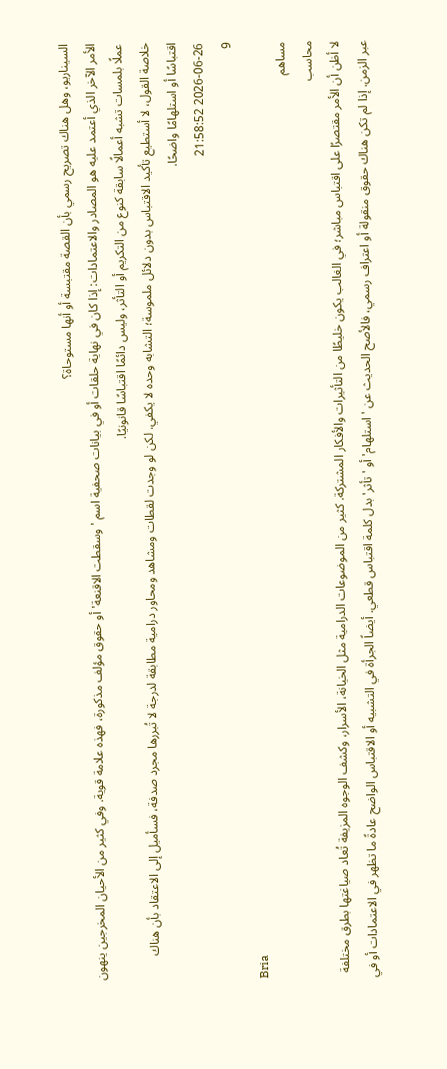السيناريو، وهل هناك تصريح رسمي بأن القصة مقتبسة أو أنها مستوحاة؟
الأمر الآخر الذي أعتمد عليه هو المصادر والاعتمادات: إذا كان في نهاية حلقات أو في بيانات صحفية اسم 'وسقطت الاقنعة' أو حقوق مؤلف مذكورة، فهذه علامة قوية. وفي كثير من الأحيان المخرجين ينهون عملًا بلمسات تشبه أعمالًا سابقة كنوع من التكريم أو التأثر، وليس دائمًا اقتباسًا قانونيًا.
خلاصة القول، لا أستطيع تأكيد الاقتباس بدون دلائل ملموسة؛ التشابه وحده لا يكفي. لكن لو وجدت لقطات ومشاهد ومحاور درامية مطابقة لدرجة لا تُبررها مجرد صدفة، فسأميل إلى الاعتقاد بأن هناك اقتباسًا أو استلهامًا واضحًا.
2026-06-26 21:58:52
9
Bria
مساهم
محاسب
لا أظن أن الأمر مقتصرًا على اقتباس مباشر؛ في الغالب يكون خليطًا من التأثيرات والأفكار المشتركة. كثير من الموضوعات الدرامية مثل الخيانة، الأسرار، وكشف الوجوه المزيفة تُعاد صياغتها بطرق مختلفة عبر الزمن. إذا لم تكن هناك حقوق منقولة أو اعتراف رسمي، فالأصح الحديث عن 'استلهام' أو 'تأثر' بدل كلمة اقتباس قطعي. أيضاً الجرأة في التشبيه أو الاقتباس الواضح عادةً ما تظهر في الاعتمادات أو في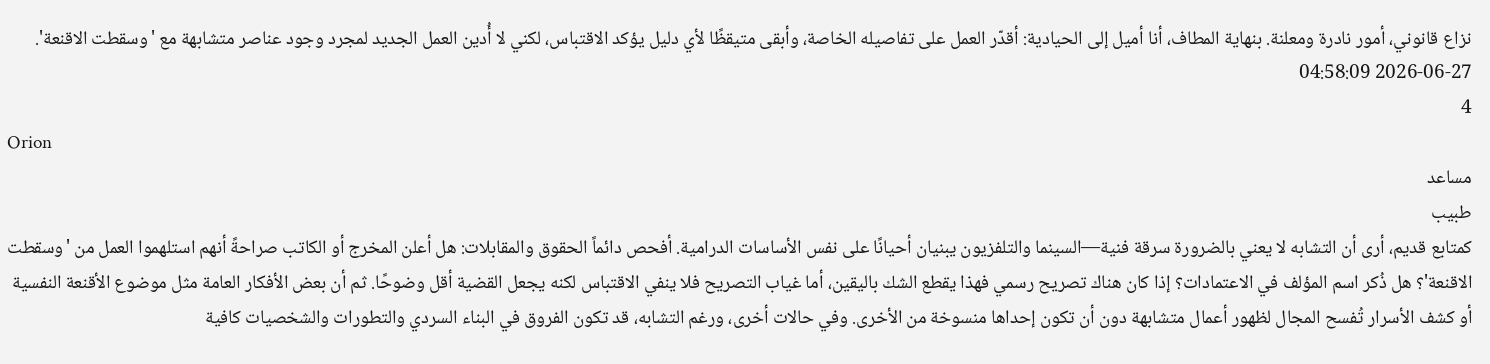نزاع قانوني، أمور نادرة ومعلنة. بنهاية المطاف، أنا أميل إلى الحيادية: أقدّر العمل على تفاصيله الخاصة، وأبقى متيقظًا لأي دليل يؤكد الاقتباس، لكني لا أُدين العمل الجديد لمجرد وجود عناصر متشابهة مع 'وسقطت الاقنعة'.
2026-06-27 04:58:09
4
Orion
مساعد
طبيب
كمتابع قديم، أرى أن التشابه لا يعني بالضرورة سرقة فنية—السينما والتلفزيون يبنيان أحيانًا على نفس الأساسات الدرامية. أفحص دائماً الحقوق والمقابلات: هل أعلن المخرج أو الكاتب صراحةً أنهم استلهموا العمل من 'وسقطت الاقنعة'؟ هل ذُكر اسم المؤلف في الاعتمادات؟ إذا كان هناك تصريح رسمي فهذا يقطع الشك باليقين، أما غياب التصريح فلا ينفي الاقتباس لكنه يجعل القضية أقل وضوحًا. ثم أن بعض الأفكار العامة مثل موضوع الأقنعة النفسية أو كشف الأسرار تُفسح المجال لظهور أعمال متشابهة دون أن تكون إحداها منسوخة من الأخرى. وفي حالات أخرى، ورغم التشابه، قد تكون الفروق في البناء السردي والتطورات والشخصيات كافية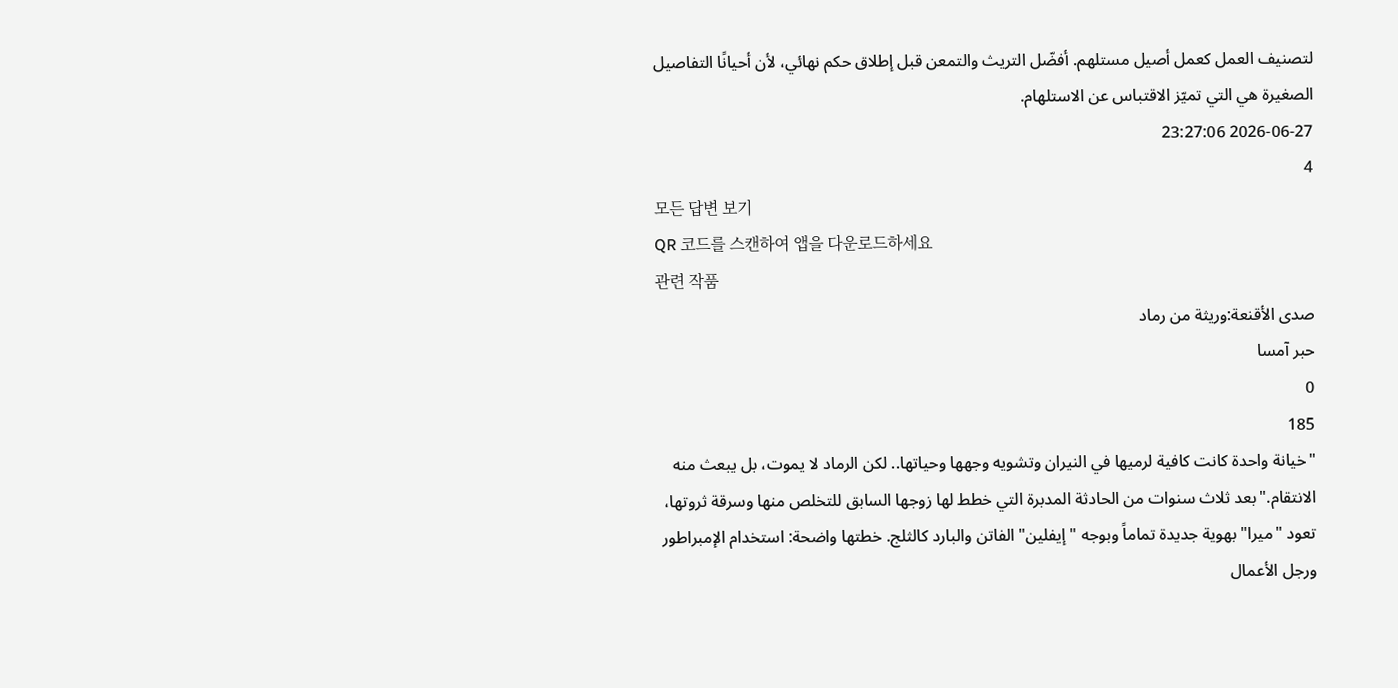لتصنيف العمل كعمل أصيل مستلهم. أفضّل التريث والتمعن قبل إطلاق حكم نهائي، لأن أحيانًا التفاصيل الصغيرة هي التي تميّز الاقتباس عن الاستلهام.
2026-06-27 23:27:06
4
모든 답변 보기
QR 코드를 스캔하여 앱을 다운로드하세요
관련 작품
صدى الأقنعة:وريثة من رماد
حبر آمسا
0
185
"خيانة واحدة كانت كافية لرميها في النيران وتشويه وجهها وحياتها.. لكن الرماد لا يموت، بل يبعث منه الانتقام."بعد ثلاث سنوات من الحادثة المدبرة التي خطط لها زوجها السابق للتخلص منها وسرقة ثروتها، تعود "ميرا" بهوية جديدة تماماً وبوجه "إيفلين" الفاتن والبارد كالثلج. خطتها واضحة: استخدام الإمبراطور ورجل الأعمال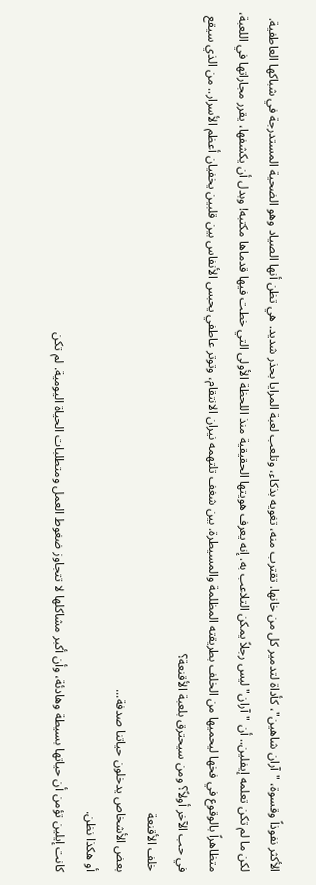الأكثر نفوذاً وقسوة، "آران شاهين"، كأداة لتدمير كل من خانها. تقترب منه، تغويه بذكاء، وتلعب لعبة المرايا بحذر شديد. هي تظن أنها الصياد وهو الضحية المستدرجة في شباكها العاطفية. لكن ما لم تكن تعلمه إيفلين.. أن "آران" ليس رجلاً يمكن التلاعب به. إنه يعرف هويتها الحقيقية منذ اللحظة الأولى التي خطت فيها قدماها مكتبه! وبدل أن يكشفها، يقرر مجاراتها في اللعبة، متظاهراً بالوقوع في فخها ليحميها من الخلف بطريقته المظلمة والمسيطرة. بين شغف تلتهمه نيران الانتقام، وتوتر عاطفي يحبس الأنفاس بين قلبين يخفيان أعظم الأسرار.. من الذي سيقع في حب الآخر أولاً؟ ومن سيحترق بلعبة الأقنعة؟
خلف الأقنعة
بعض الأشخاص يدخلون حياتنا صدفة...
أو هكذا نظن.
كانت إيلين تؤمن أن حياتها بسيطة وهادئة، وأن أكبر مشاكلها لا تتجاوز ضغوط العمل ومتطلبات الحياة اليومية. لم تكن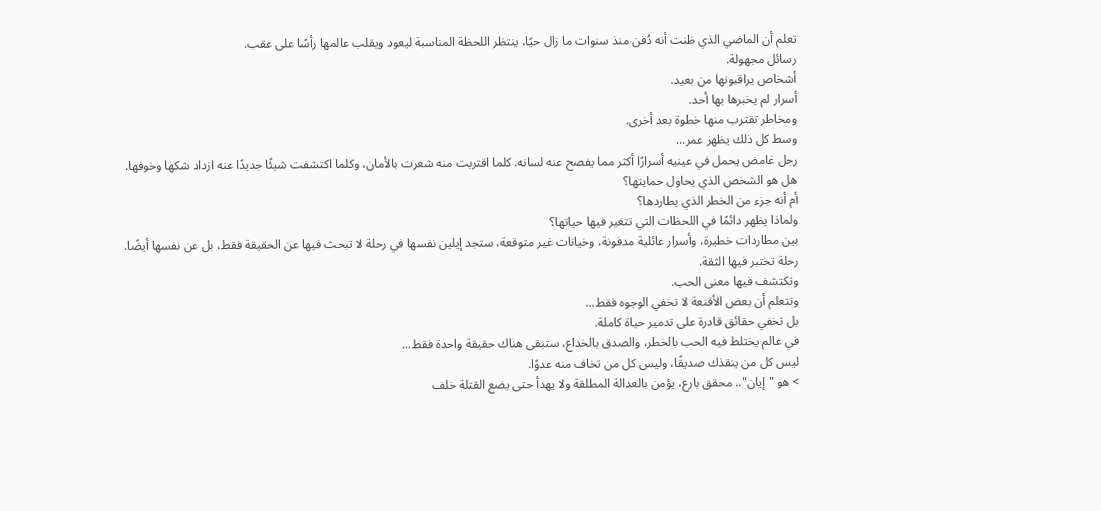تعلم أن الماضي الذي ظنت أنه دُفن منذ سنوات ما زال حيًا، ينتظر اللحظة المناسبة ليعود ويقلب عالمها رأسًا على عقب.
رسائل مجهولة.
أشخاص يراقبونها من بعيد.
أسرار لم يخبرها بها أحد.
ومخاطر تقترب منها خطوة بعد أخرى.
وسط كل ذلك يظهر عمر...
رجل غامض يحمل في عينيه أسرارًا أكثر مما يفصح عنه لسانه. كلما اقتربت منه شعرت بالأمان، وكلما اكتشفت شيئًا جديدًا عنه ازداد شكها وخوفها.
هل هو الشخص الذي يحاول حمايتها؟
أم أنه جزء من الخطر الذي يطاردها؟
ولماذا يظهر دائمًا في اللحظات التي تتغير فيها حياتها؟
بين مطاردات خطيرة، وأسرار عائلية مدفونة، وخيانات غير متوقعة، ستجد إيلين نفسها في رحلة لا تبحث فيها عن الحقيقة فقط، بل عن نفسها أيضًا.
رحلة تختبر فيها الثقة.
وتكتشف فيها معنى الحب.
وتتعلم أن بعض الأقنعة لا تخفي الوجوه فقط...
بل تخفي حقائق قادرة على تدمير حياة كاملة.
في عالم يختلط فيه الحب بالخطر، والصدق بالخداع، ستبقى هناك حقيقة واحدة فقط...
ليس كل من ينقذك صديقًا، وليس كل من تخاف منه عدوًا.
> هو "إيان".. محقق بارع، يؤمن بالعدالة المطلقة ولا يهدأ حتى يضع القتلة خلف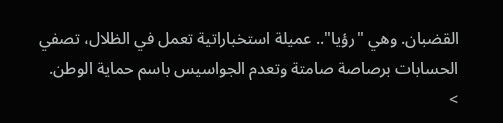القضبان. وهي "رؤيا".. عميلة استخباراتية تعمل في الظلال، تصفي الحسابات برصاصة صامتة وتعدم الجواسيس باسم حماية الوطن.
>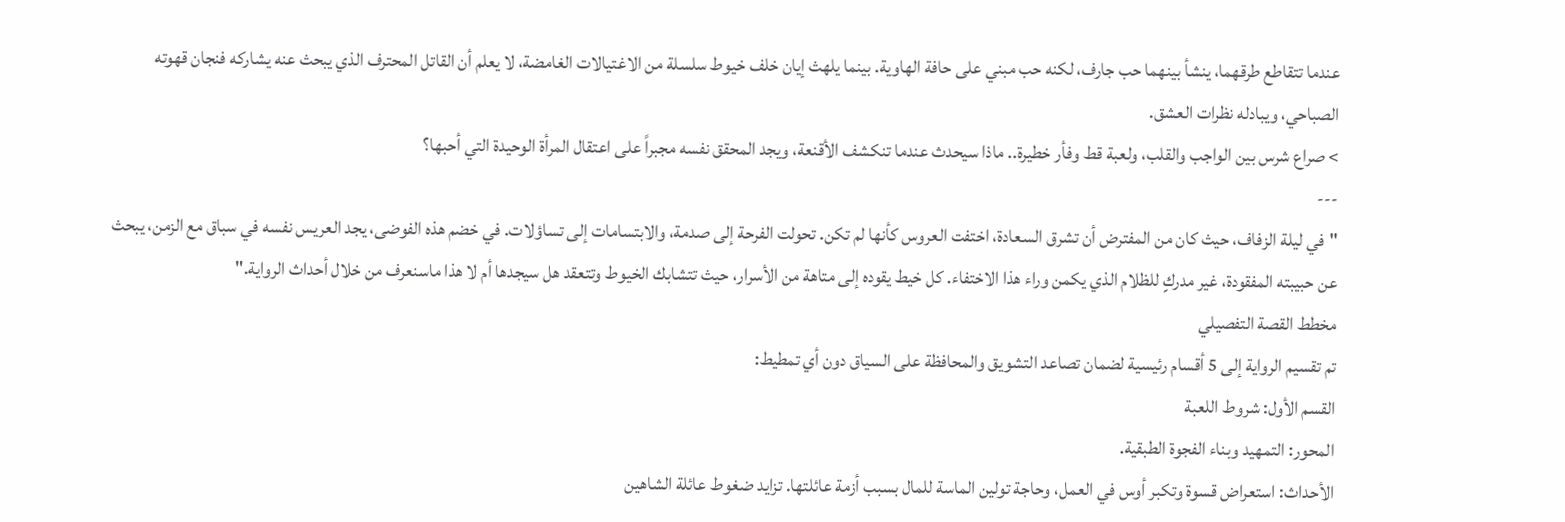عندما تتقاطع طرقهما، ينشأ بينهما حب جارف، لكنه حب مبني على حافة الهاوية. بينما يلهث إيان خلف خيوط سلسلة من الاغتيالات الغامضة، لا يعلم أن القاتل المحترف الذي يبحث عنه يشاركه فنجان قهوته الصباحي، ويبادله نظرات العشق.
> صراع شرس بين الواجب والقلب، ولعبة قط وفأر خطيرة.. ماذا سيحدث عندما تنكشف الأقنعة، ويجد المحقق نفسه مجبراً على اعتقال المرأة الوحيدة التي أحبها؟
---
"في ليلة الزفاف، حيث كان من المفترض أن تشرق السعادة، اختفت العروس كأنها لم تكن. تحولت الفرحة إلى صدمة، والابتسامات إلى تساؤلات. في خضم هذه الفوضى، يجد العريس نفسه في سباق مع الزمن، يبحث عن حبيبته المفقودة، غير مدركٍ للظلام الذي يكمن وراء هذا الاختفاء. كل خيط يقوده إلى متاهة من الأسرار، حيث تتشابك الخيوط وتتعقد هل سيجدها أم لا هذا ماسنعرف من خلال أحداث الرواية."
مخطط القصة التفصيلي
تم تقسيم الرواية إلى 5 أقسام رئيسية لضمان تصاعد التشويق والمحافظة على السياق دون أي تمطيط:
القسم الأول: شروط اللعبة
المحور: التمهيد وبناء الفجوة الطبقية.
الأحداث: استعراض قسوة وتكبر أوس في العمل، وحاجة تولين الماسة للمال بسبب أزمة عائلتها. تزايد ضغوط عائلة الشاهين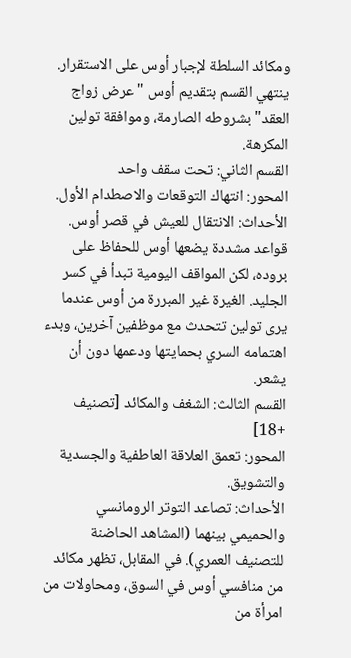ومكائد السلطة لإجبار أوس على الاستقرار. ينتهي القسم بتقديم أوس "عرض زواج العقد" بشروطه الصارمة، وموافقة تولين المكرهة.
القسم الثاني: تحت سقف واحد
المحور: انتهاك التوقعات والاصطدام الأول.
الأحداث: الانتقال للعيش في قصر أوس. قواعد مشددة يضعها أوس للحفاظ على بروده، لكن المواقف اليومية تبدأ في كسر الجليد. الغيرة غير المبررة من أوس عندما يرى تولين تتحدث مع موظفين آخرين، وبدء اهتمامه السري بحمايتها ودعمها دون أن يشعر.
القسم الثالث: الشغف والمكائد [تصنيف +18]
المحور: تعمق العلاقة العاطفية والجسدية والتشويق.
الأحداث: تصاعد التوتر الرومانسي والحميمي بينهما (المشاهد الحاضنة للتصنيف العمري). في المقابل، تظهر مكائد من منافسي أوس في السوق، ومحاولات من امرأة من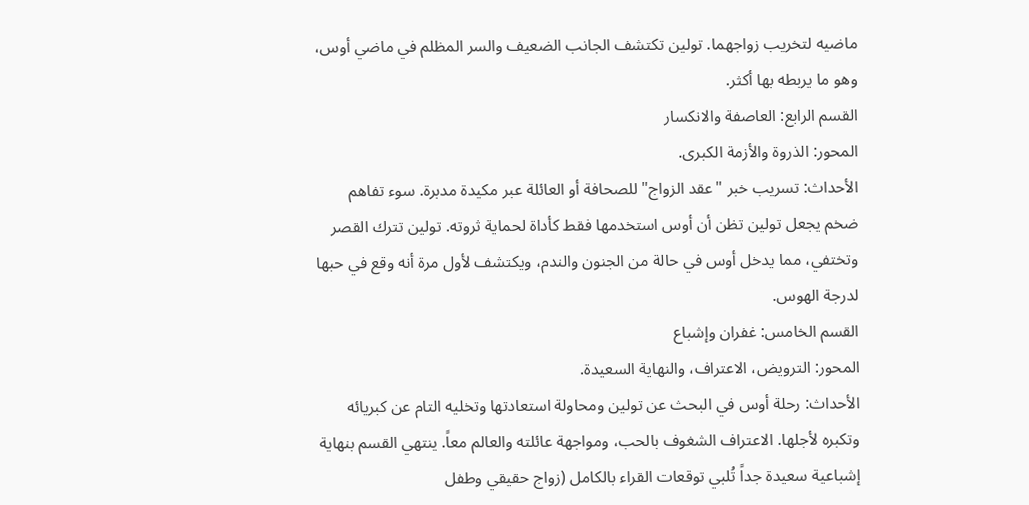ماضيه لتخريب زواجهما. تولين تكتشف الجانب الضعيف والسر المظلم في ماضي أوس، وهو ما يربطه بها أكثر.
القسم الرابع: العاصفة والانكسار
المحور: الذروة والأزمة الكبرى.
الأحداث: تسريب خبر "عقد الزواج" للصحافة أو العائلة عبر مكيدة مدبرة. سوء تفاهم ضخم يجعل تولين تظن أن أوس استخدمها فقط كأداة لحماية ثروته. تولين تترك القصر وتختفي، مما يدخل أوس في حالة من الجنون والندم، ويكتشف لأول مرة أنه وقع في حبها لدرجة الهوس.
القسم الخامس: غفران وإشباع
المحور: الترويض، الاعتراف، والنهاية السعيدة.
الأحداث: رحلة أوس في البحث عن تولين ومحاولة استعادتها وتخليه التام عن كبريائه وتكبره لأجلها. الاعتراف الشغوف بالحب، ومواجهة عائلته والعالم معاً. ينتهي القسم بنهاية إشباعية سعيدة جداً تُلبي توقعات القراء بالكامل (زواج حقيقي وطفل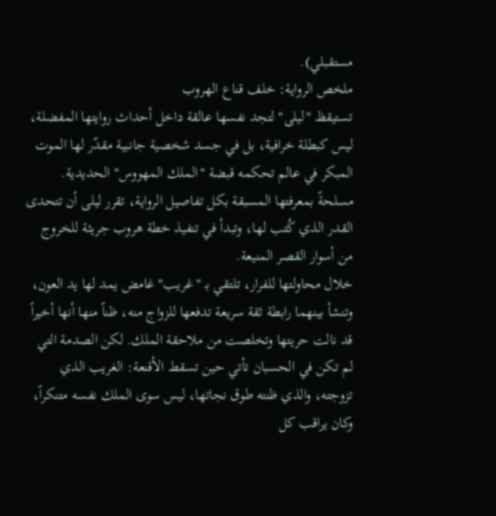مستقبلي).
ملخص الرواية: خلف قناع الهروب
تستيقظ "ليلى" لتجد نفسها عالقة داخل أحداث روايتها المفضلة، ليس كبطلة خرافية، بل في جسد شخصية جانبية مقدّر لها الموت المبكر في عالم تحكمه قبضة "الملك المهووس" الحديدية. مسلحةً بمعرفتها المسبقة بكل تفاصيل الرواية، تقرر ليلى أن تتحدى القدر الذي كُتب لها، وتبدأ في تنفيذ خطة هروب جريئة للخروج من أسوار القصر المنيعة.
خلال محاولتها للفرار، تلتقي بـ "غريب" غامض يمد لها يد العون، وتنشأ بينهما رابطة ثقة سريعة تدفعها للزواج منه، ظناً منها أنها أخيراً قد نالت حريتها وتخلصت من ملاحقة الملك. لكن الصدمة التي لم تكن في الحسبان تأتي حين تسقط الأقنعة: الغريب الذي تزوجته، والذي ظنته طوق نجاتها، ليس سوى الملك نفسه متنكراً، وكان يراقب كل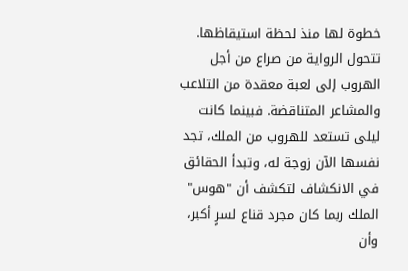خطوة لها منذ لحظة استيقاظها.
تتحول الرواية من صراع من أجل الهروب إلى لعبة معقدة من التلاعب والمشاعر المتناقضة. فبينما كانت ليلى تستعد للهروب من الملك، تجد نفسها الآن زوجة له، وتبدأ الحقائق في الانكشاف لتكشف أن "هوس" الملك ربما كان مجرد قناع لسرٍ أكبر، وأن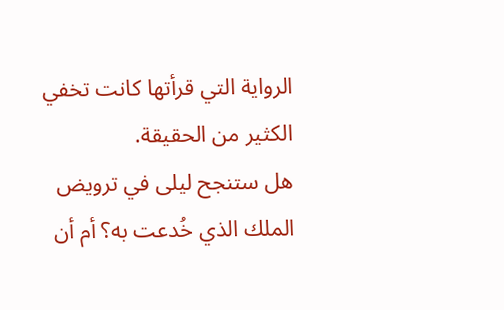الرواية التي قرأتها كانت تخفي الكثير من الحقيقة.
هل ستنجح ليلى في ترويض الملك الذي خُدعت به؟ أم أن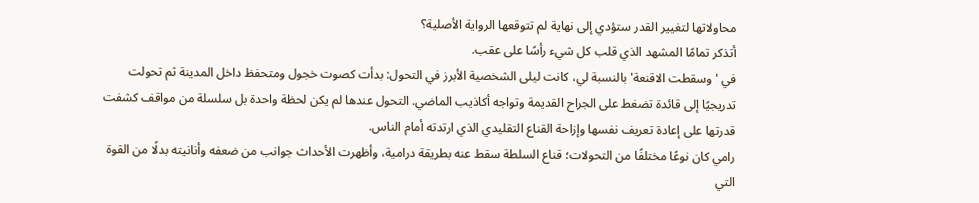محاولاتها لتغيير القدر ستؤدي إلى نهاية لم تتوقعها الرواية الأصلية؟
أتذكر تمامًا المشهد الذي قلب كل شيء رأسًا على عقب.
في 'وسقطت الاقنعة' بالنسبة لي، كانت ليلى الشخصية الأبرز في التحول: بدأت كصوت خجول ومتحفظ داخل المدينة ثم تحولت تدريجيًا إلى قائدة تضغط على الجراح القديمة وتواجه أكاذيب الماضي. التحول عندها لم يكن لحظة واحدة بل سلسلة من مواقف كشفت قدرتها على إعادة تعريف نفسها وإزاحة القناع التقليدي الذي ارتدته أمام الناس.
رامي كان نوعًا مختلفًا من التحولات؛ قناع السلطة سقط عنه بطريقة درامية، وأظهرت الأحداث جوانب من ضعفه وأنانيته بدلًا من القوة التي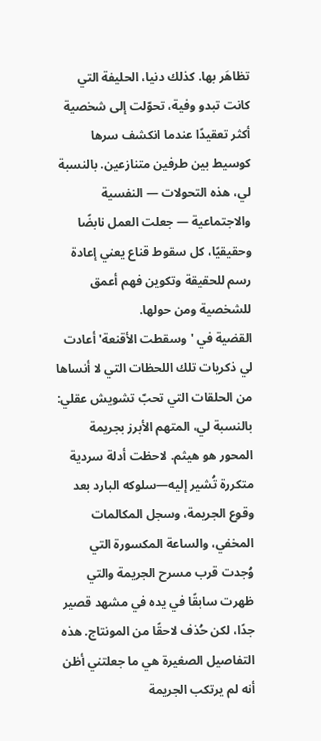تظاهَر بها. كذلك دنيا، الحليفة التي كانت تبدو وفية، تحوّلت إلى شخصية أكثر تعقيدًا عندما انكشف سرها كوسيط بين طرفين متنازعين. بالنسبة لي، هذه التحولات — النفسية والاجتماعية — جعلت العمل نابضًا وحقيقيًا، كل سقوط قناع يعني إعادة رسم للحقيقة وتكوين فهم أعمق للشخصية ومن حولها.
القضية في 'وسقطت الأقنعة' أعادت لي ذكريات تلك اللحظات التي لا أنساها من الحلقات التي تحبّ تشويش عقلي: بالنسبة لي، المتهم الأبرز بجريمة المحور هو هيثم. لاحظت أدلة سردية متكررة تُشير إليه—سلوكه البارد بعد وقوع الجريمة، وسجل المكالمات المخفي، والساعة المكسورة التي وُجدت قرب مسرح الجريمة والتي ظهرت سابقًا في يده في مشهد قصير جدًا، لكن حُذف لاحقًا من المونتاج. هذه التفاصيل الصغيرة هي ما جعلتني أظن أنه لم يرتكب الجريمة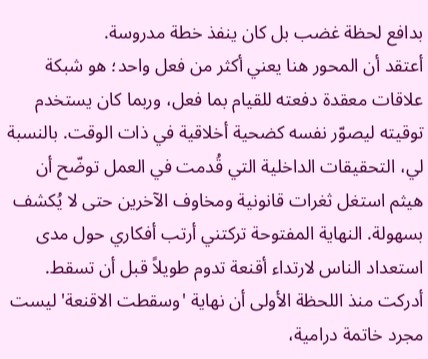بدافع لحظة غضب بل كان ينفذ خطة مدروسة.
أعتقد أن المحور هنا يعني أكثر من فعل واحد؛ هو شبكة علاقات معقدة دفعته للقيام بما فعل، وربما كان يستخدم توقيته ليصوّر نفسه كضحية أخلاقية في ذات الوقت. بالنسبة لي، التحقيقات الداخلية التي قُدمت في العمل توضّح أن هيثم استغل ثغرات قانونية ومخاوف الآخرين حتى لا يُكشف بسهولة. النهاية المفتوحة تركتني أرتب أفكاري حول مدى استعداد الناس لارتداء أقنعة تدوم طويلاً قبل أن تسقط.
أدركت منذ اللحظة الأولى أن نهاية 'وسقطت الاقنعة' ليست مجرد خاتمة درامية،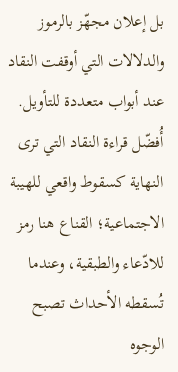بل إعلان مجهّز بالرموز والدلالات التي أوقفت النقاد عند أبواب متعددة للتأويل.
أُفضّل قراءة النقاد التي ترى النهاية كسقوط واقعي للهيبة الاجتماعية؛ القناع هنا رمز للادّعاء والطبقية، وعندما تُسقطه الأحداث تصبح الوجوه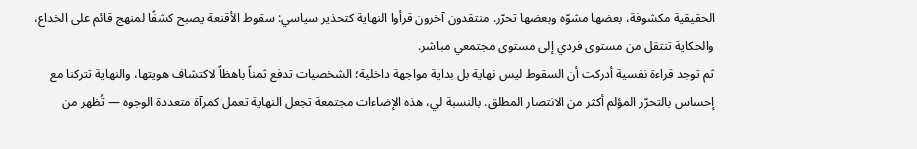الحقيقية مكشوفة، بعضها مشوّه وبعضها تحرّر. منتقدون آخرون قرأوا النهاية كتحذير سياسي: سقوط الأقنعة يصبح كشفًا لمنهج قائم على الخداع، والحكاية تنتقل من مستوى فردي إلى مستوى مجتمعي مباشر.
ثم توجد قراءة نفسية أدركت أن السقوط ليس نهاية بل بداية مواجهة داخلية؛ الشخصيات تدفع ثمناً باهظاً لاكتشاف هويتها، والنهاية تتركنا مع إحساس بالتحرّر المؤلم أكثر من الانتصار المطلق. بالنسبة لي، هذه الإضاءات مجتمعة تجعل النهاية تعمل كمرآة متعددة الوجوه — تُظهر من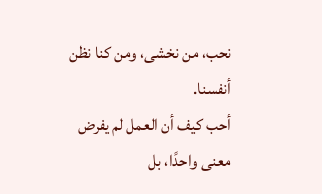نحب، من نخشى، ومن كنا نظن أنفسنا.
أحب كيف أن العمل لم يفرض معنى واحدًا، بل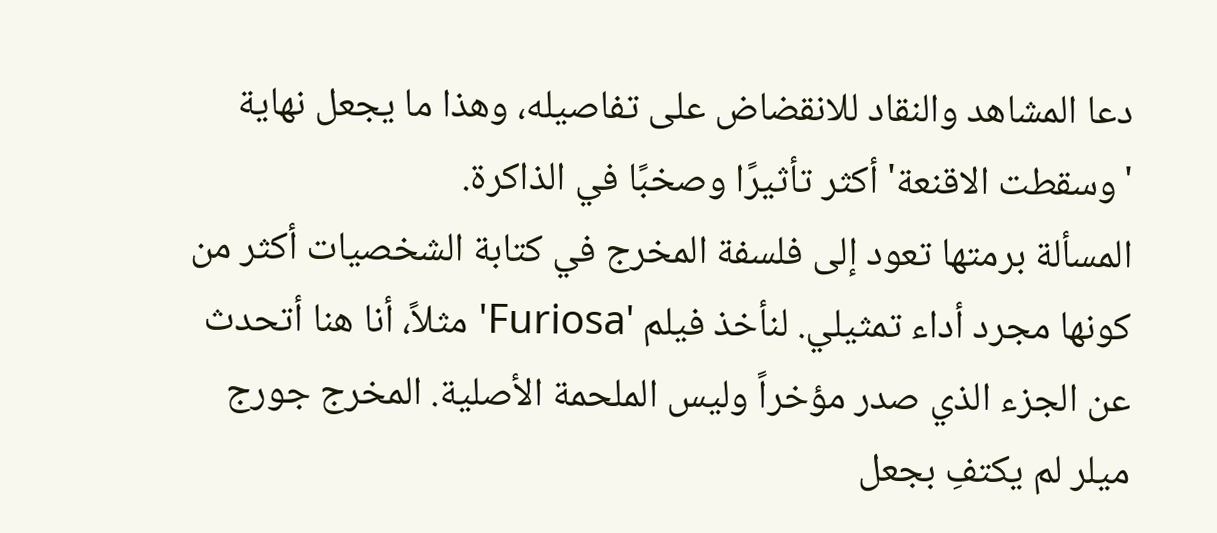دعا المشاهد والنقاد للانقضاض على تفاصيله، وهذا ما يجعل نهاية 'وسقطت الاقنعة' أكثر تأثيرًا وصخبًا في الذاكرة.
المسألة برمتها تعود إلى فلسفة المخرج في كتابة الشخصيات أكثر من كونها مجرد أداء تمثيلي. لنأخذ فيلم 'Furiosa' مثلاً، أنا هنا أتحدث عن الجزء الذي صدر مؤخراً وليس الملحمة الأصلية. المخرج جورج ميلر لم يكتفِ بجعل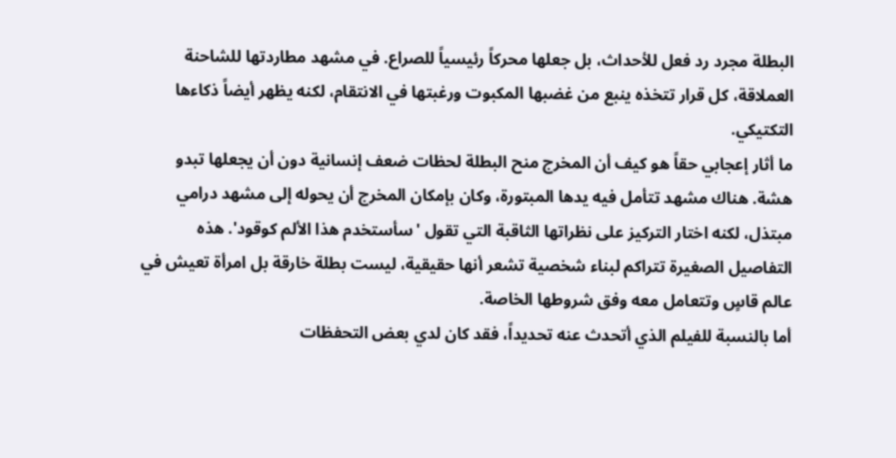البطلة مجرد رد فعل للأحداث، بل جعلها محركاً رئيسياً للصراع. في مشهد مطاردتها للشاحنة العملاقة، كل قرار تتخذه ينبع من غضبها المكبوت ورغبتها في الانتقام، لكنه يظهر أيضاً ذكاءها التكتيكي.
ما أثار إعجابي حقاً هو كيف أن المخرج منح البطلة لحظات ضعف إنسانية دون أن يجعلها تبدو هشة. هناك مشهد تتأمل فيه يدها المبتورة، وكان بإمكان المخرج أن يحوله إلى مشهد درامي مبتذل، لكنه اختار التركيز على نظراتها الثاقبة التي تقول 'سأستخدم هذا الألم كوقود'. هذه التفاصيل الصغيرة تتراكم لبناء شخصية تشعر أنها حقيقية، ليست بطلة خارقة بل امرأة تعيش في عالم قاسٍ وتتعامل معه وفق شروطها الخاصة.
أما بالنسبة للفيلم الذي أتحدث عنه تحديداً، فقد كان لدي بعض التحفظات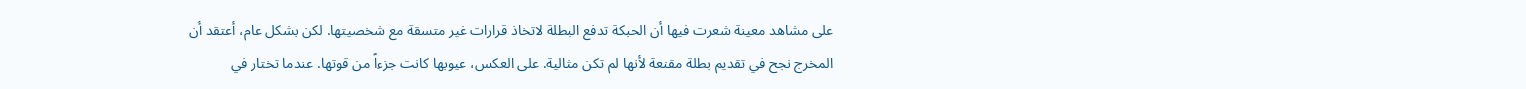على مشاهد معينة شعرت فيها أن الحبكة تدفع البطلة لاتخاذ قرارات غير متسقة مع شخصيتها. لكن بشكل عام، أعتقد أن المخرج نجح في تقديم بطلة مقنعة لأنها لم تكن مثالية. على العكس، عيوبها كانت جزءاً من قوتها. عندما تختار في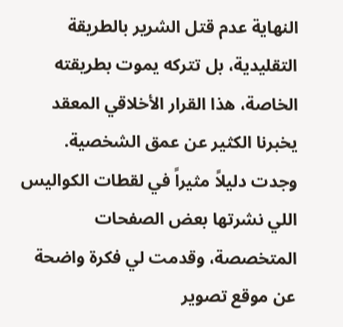النهاية عدم قتل الشرير بالطريقة التقليدية، بل تتركه يموت بطريقته الخاصة، هذا القرار الأخلاقي المعقد يخبرنا الكثير عن عمق الشخصية.
وجدت دليلاً مثيراً في لقطات الكواليس اللي نشرتها بعض الصفحات المتخصصة، وقدمت لي فكرة واضحة عن موقع تصوير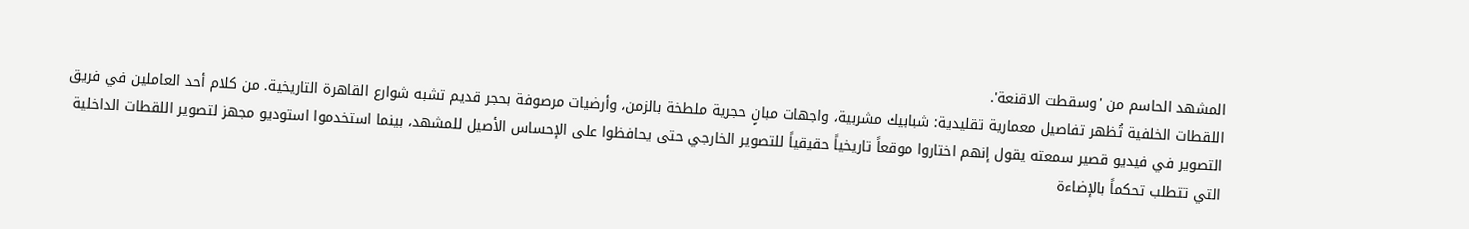المشهد الحاسم من 'وسقطت الاقنعة'.
اللقطات الخلفية تُظهر تفاصيل معمارية تقليدية: شبابيك مشربية، واجهات مبانٍ حجرية ملطخة بالزمن، وأرضيات مرصوفة بحجر قديم تشبه شوارع القاهرة التاريخية. من كلام أحد العاملين في فريق التصوير في فيديو قصير سمعته يقول إنهم اختاروا موقعاً تاريخياً حقيقياً للتصوير الخارجي حتى يحافظوا على الإحساس الأصيل للمشهد، بينما استخدموا استوديو مجهز لتصوير اللقطات الداخلية التي تتطلب تحكماً بالإضاءة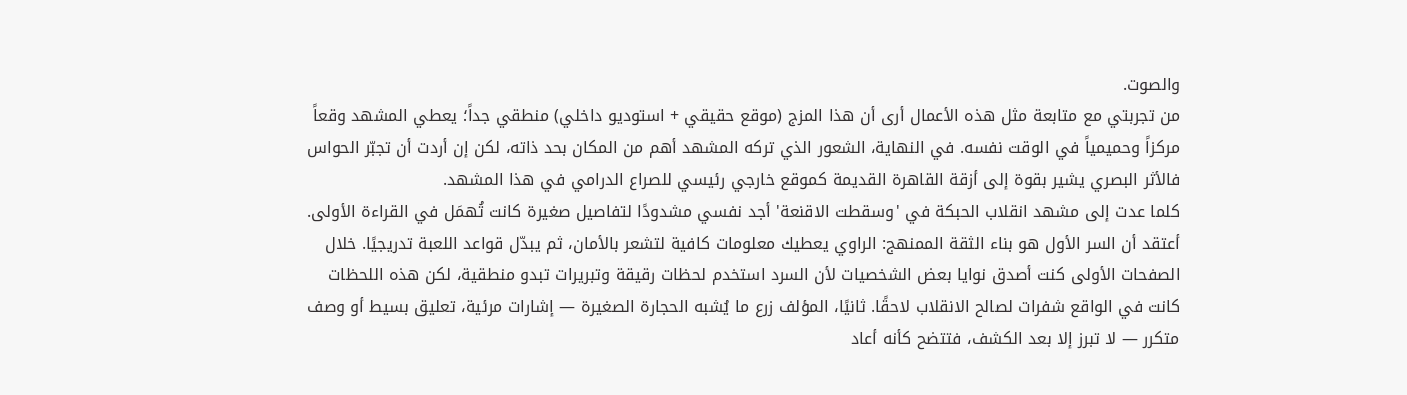والصوت.
من تجربتي مع متابعة مثل هذه الأعمال أرى أن هذا المزج (موقع حقيقي + استوديو داخلي) منطقي جداً؛ يعطي المشهد وقعاً مركزاً وحميمياً في الوقت نفسه. في النهاية، الشعور الذي تركه المشهد أهم من المكان بحد ذاته، لكن إن أردت أن تجبّر الحواس فالأثر البصري يشير بقوة إلى أزقة القاهرة القديمة كموقع خارجي رئيسي للصراع الدرامي في هذا المشهد.
كلما عدت إلى مشهد انقلاب الحبكة في 'وسقطت الاقنعة' أجد نفسي مشدودًا لتفاصيل صغيرة كانت تُهمَل في القراءة الأولى.
أعتقد أن السر الأول هو بناء الثقة الممنهج: الراوي يعطيك معلومات كافية لتشعر بالأمان، ثم يبدّل قواعد اللعبة تدريجيًا. خلال الصفحات الأولى كنت أصدق نوايا بعض الشخصيات لأن السرد استخدم لحظات رقيقة وتبريرات تبدو منطقية، لكن هذه اللحظات كانت في الواقع شفرات لصالح الانقلاب لاحقًا. ثانيًا، المؤلف زرع ما يُشبه الحجارة الصغيرة — إشارات مرئية، تعليق بسيط أو وصف متكرر — لا تبرز إلا بعد الكشف، فتتضح كأنه أعاد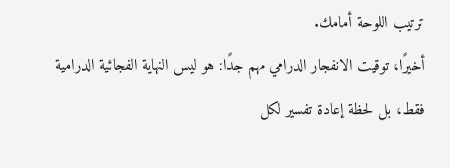ترتيب اللوحة أمامك.
أخيرًا، توقيت الانفجار الدرامي مهم جدًا: هو ليس النهاية الفجائية الدرامية فقط، بل لحظة إعادة تفسير لكل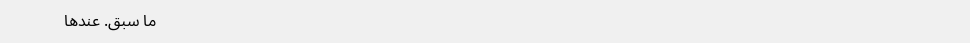ما سبق. عندها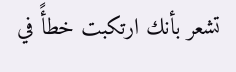تشعر بأنك ارتكبت خطأً في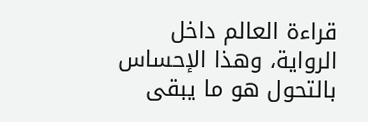قراءة العالم داخل الرواية، وهذا الإحساس بالتحول هو ما يبقى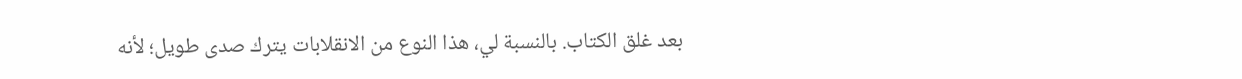بعد غلق الكتاب. بالنسبة لي، هذا النوع من الانقلابات يترك صدى طويل؛ لأنه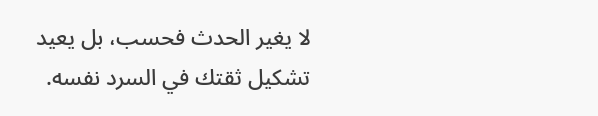لا يغير الحدث فحسب، بل يعيد تشكيل ثقتك في السرد نفسه.